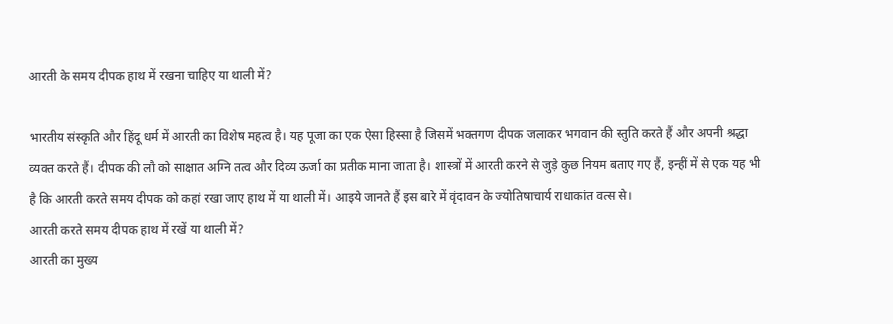आरती के समय दीपक हाथ में रखना चाहिए या थाली में?

भारतीय संस्कृति और हिंदू धर्म में आरती का विशेष महत्व है। यह पूजा का एक ऐसा हिस्सा है जिसमें भक्तगण दीपक जलाकर भगवान की स्तुति करते हैं और अपनी श्रद्धा व्यक्त करते हैं। दीपक की लौ को साक्षात अग्नि तत्व और दिव्य ऊर्जा का प्रतीक माना जाता है। शास्त्रों में आरती करने से जुड़े कुछ नियम बताए गए हैं, इन्हीं में से एक यह भी है कि आरती करते समय दीपक को कहां रखा जाए हाथ में या थाली में। आइये जानते हैं इस बारे में वृंदावन के ज्योतिषाचार्य राधाकांत वत्स से।
आरती करते समय दीपक हाथ में रखें या थाली में?
आरती का मुख्य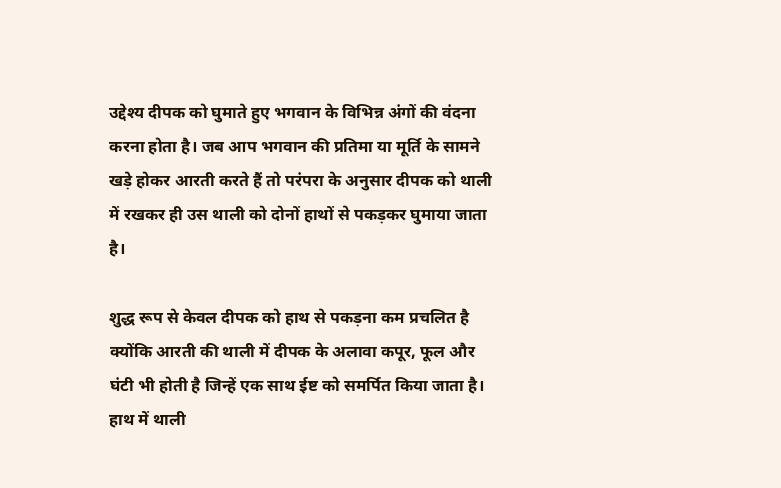उद्देश्य दीपक को घुमाते हुए भगवान के विभिन्न अंगों की वंदना करना होता है। जब आप भगवान की प्रतिमा या मूर्ति के सामने खड़े होकर आरती करते हैं तो परंपरा के अनुसार दीपक को थाली में रखकर ही उस थाली को दोनों हाथों से पकड़कर घुमाया जाता है।

शुद्ध रूप से केवल दीपक को हाथ से पकड़ना कम प्रचलित है क्योंकि आरती की थाली में दीपक के अलावा कपूर, फूल और घंटी भी होती है जिन्हें एक साथ ईष्ट को समर्पित किया जाता है। हाथ में थाली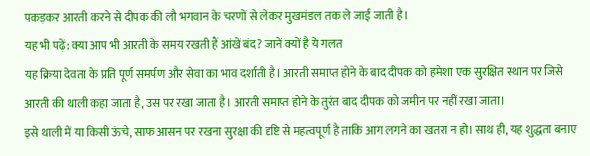पकड़कर आरती करने से दीपक की लौ भगवान के चरणों से लेकर मुखमंडल तक ले जाई जाती है।
यह भी पढ़ें: क्या आप भी आरती के समय रखती हैं आंखें बंद? जानें क्यों है ये गलत
यह क्रिया देवता के प्रति पूर्ण समर्पण और सेवा का भाव दर्शाती है। आरती समाप्त होने के बाद दीपक को हमेशा एक सुरक्षित स्थान पर जिसे आरती की थाली कहा जाता है, उस पर रखा जाता है। आरती समाप्त होने के तुरंत बाद दीपक को जमीन पर नहीं रखा जाता।
इसे थाली में या किसी ऊंचे, साफ आसन पर रखना सुरक्षा की दृष्टि से महत्वपूर्ण है ताकि आग लगने का खतरा न हो। साथ ही, यह शुद्धता बनाए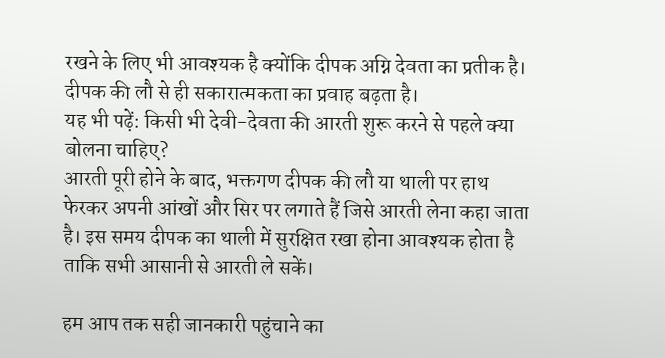रखने के लिए भी आवश्यक है क्योंकि दीपक अग्नि देवता का प्रतीक है। दीपक की लौ से ही सकारात्मकता का प्रवाह बढ़ता है।
यह भी पढ़ें: किसी भी देवी-देवता की आरती शुरू करने से पहले क्या बोलना चाहिए?
आरती पूरी होने के बाद, भक्तगण दीपक की लौ या थाली पर हाथ फेरकर अपनी आंखों और सिर पर लगाते हैं जिसे आरती लेना कहा जाता है। इस समय दीपक का थाली में सुरक्षित रखा होना आवश्यक होता है ताकि सभी आसानी से आरती ले सकें।

हम आप तक सही जानकारी पहुंचाने का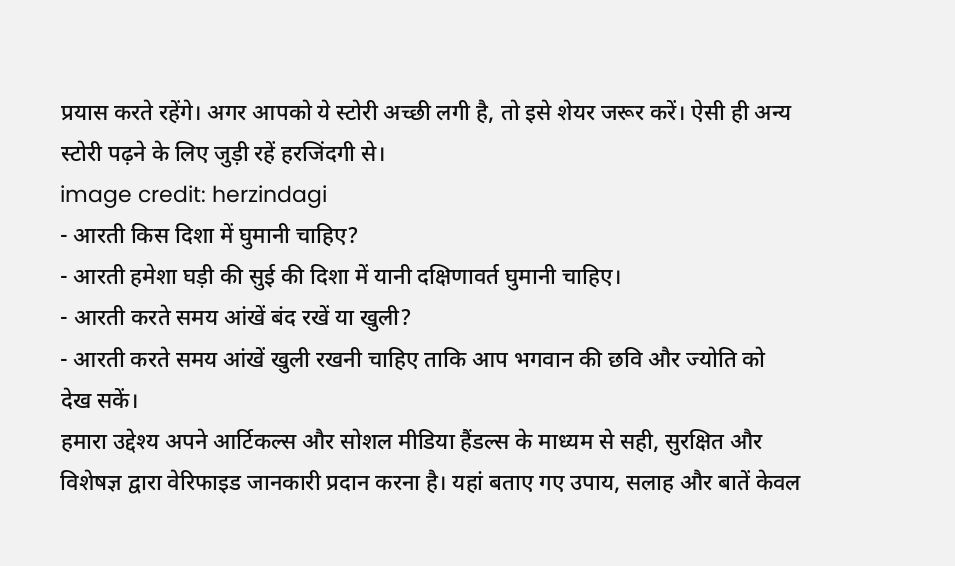प्रयास करते रहेंगे। अगर आपको ये स्टोरी अच्छी लगी है, तो इसे शेयर जरूर करें। ऐसी ही अन्य स्टोरी पढ़ने के लिए जुड़ी रहें हरजिंदगी से।
image credit: herzindagi
- आरती किस दिशा में घुमानी चाहिए?
- आरती हमेशा घड़ी की सुई की दिशा में यानी दक्षिणावर्त घुमानी चाहिए।
- आरती करते समय आंखें बंद रखें या खुली?
- आरती करते समय आंखें खुली रखनी चाहिए ताकि आप भगवान की छवि और ज्योति को देख सकें।
हमारा उद्देश्य अपने आर्टिकल्स और सोशल मीडिया हैंडल्स के माध्यम से सही, सुरक्षित और विशेषज्ञ द्वारा वेरिफाइड जानकारी प्रदान करना है। यहां बताए गए उपाय, सलाह और बातें केवल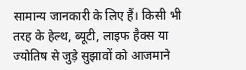सामान्य जानकारी के लिए हैं। किसी भी तरह के हेल्थ, ब्यूटी, लाइफ हैक्स या ज्योतिष से जुड़े सुझावों को आजमाने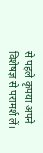से पहले कृपया अपने विशेषज्ञ से परामर्श लें।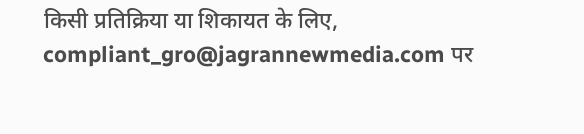किसी प्रतिक्रिया या शिकायत के लिए, compliant_gro@jagrannewmedia.com पर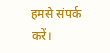हमसे संपर्क करें।